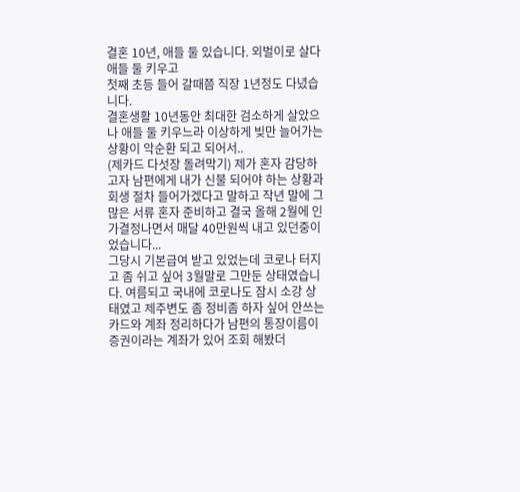결혼 10년, 애들 둘 있습니다. 외벌이로 살다 애들 둘 키우고
첫째 초등 들어 갈때쯤 직장 1년정도 다녔습니다.
결혼생활 10년동안 최대한 검소하게 살았으나 애들 둘 키우느라 이상하게 빚만 늘어가는 상황이 악순환 되고 되어서..
(제카드 다섯장 돌려막기) 제가 혼자 감당하고자 남편에게 내가 신불 되어야 하는 상황과 회생 절차 들어가겠다고 말하고 작년 말에 그많은 서류 혼자 준비하고 결국 올해 2월에 인가결정나면서 매달 40만원씩 내고 있던중이었습니다...
그당시 기본급여 받고 있었는데 코로나 터지고 좀 쉬고 싶어 3월말로 그만둔 상태였습니다. 여름되고 국내에 코로나도 잠시 소강 상태였고 제주변도 좀 정비좀 하자 싶어 안쓰는 카드와 계좌 정리하다가 남편의 통장이름이 증권이라는 계좌가 있어 조회 해봤더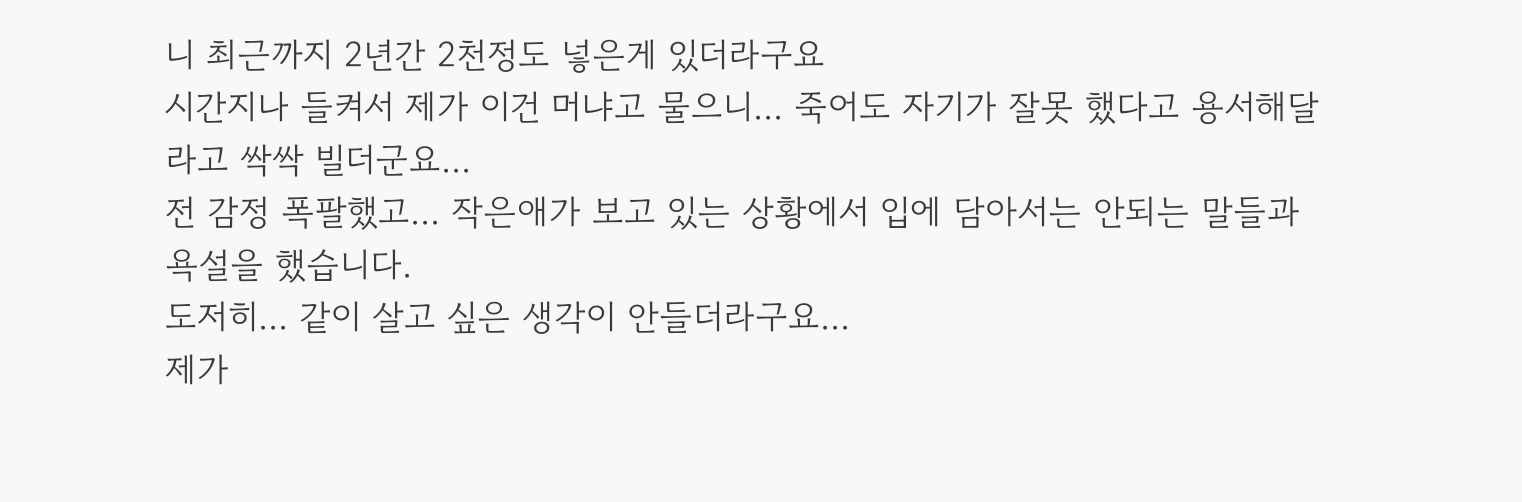니 최근까지 2년간 2천정도 넣은게 있더라구요
시간지나 들켜서 제가 이건 머냐고 물으니... 죽어도 자기가 잘못 했다고 용서해달라고 싹싹 빌더군요...
전 감정 폭팔했고... 작은애가 보고 있는 상황에서 입에 담아서는 안되는 말들과 욕설을 했습니다.
도저히... 같이 살고 싶은 생각이 안들더라구요...
제가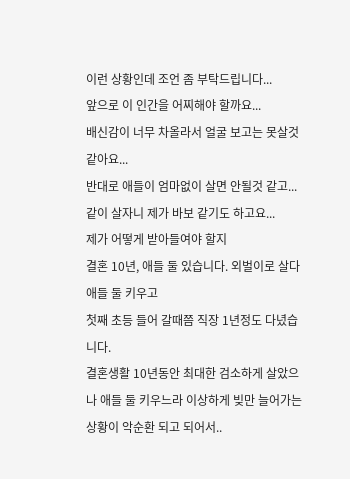이런 상황인데 조언 좀 부탁드립니다...
앞으로 이 인간을 어찌해야 할까요...
배신감이 너무 차올라서 얼굴 보고는 못살것 같아요...
반대로 애들이 엄마없이 살면 안될것 같고...
같이 살자니 제가 바보 같기도 하고요...
제가 어떻게 받아들여야 할지
결혼 10년, 애들 둘 있습니다. 외벌이로 살다 애들 둘 키우고
첫째 초등 들어 갈때쯤 직장 1년정도 다녔습니다.
결혼생활 10년동안 최대한 검소하게 살았으나 애들 둘 키우느라 이상하게 빚만 늘어가는 상황이 악순환 되고 되어서..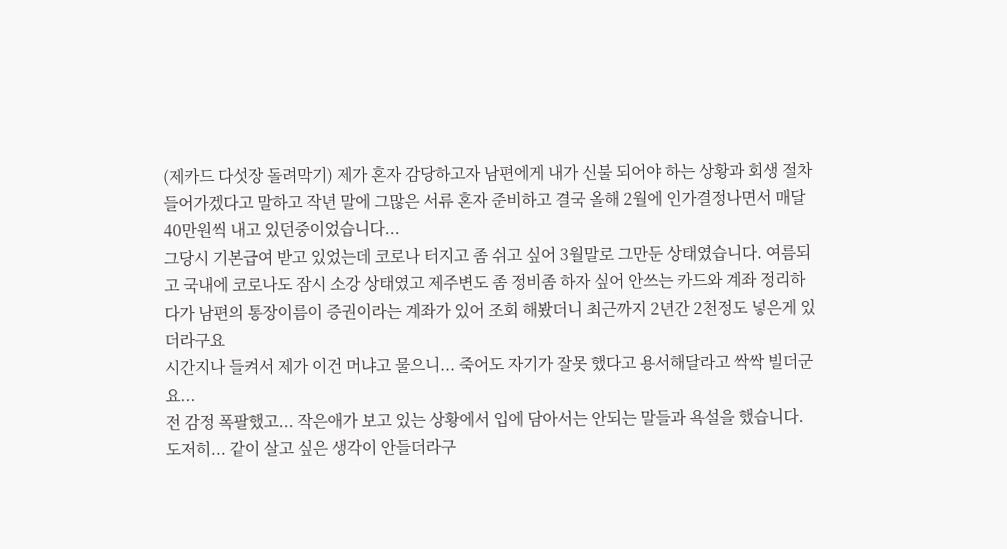(제카드 다섯장 돌려막기) 제가 혼자 감당하고자 남편에게 내가 신불 되어야 하는 상황과 회생 절차 들어가겠다고 말하고 작년 말에 그많은 서류 혼자 준비하고 결국 올해 2월에 인가결정나면서 매달 40만원씩 내고 있던중이었습니다...
그당시 기본급여 받고 있었는데 코로나 터지고 좀 쉬고 싶어 3월말로 그만둔 상태였습니다. 여름되고 국내에 코로나도 잠시 소강 상태였고 제주변도 좀 정비좀 하자 싶어 안쓰는 카드와 계좌 정리하다가 남편의 통장이름이 증권이라는 계좌가 있어 조회 해봤더니 최근까지 2년간 2천정도 넣은게 있더라구요
시간지나 들켜서 제가 이건 머냐고 물으니... 죽어도 자기가 잘못 했다고 용서해달라고 싹싹 빌더군요...
전 감정 폭팔했고... 작은애가 보고 있는 상황에서 입에 담아서는 안되는 말들과 욕설을 했습니다.
도저히... 같이 살고 싶은 생각이 안들더라구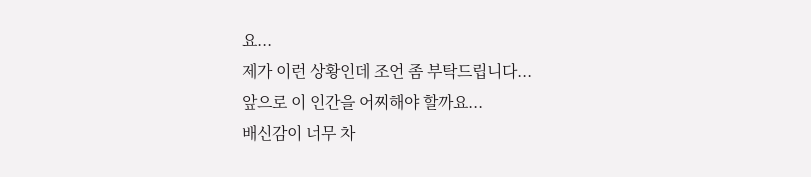요...
제가 이런 상황인데 조언 좀 부탁드립니다...
앞으로 이 인간을 어찌해야 할까요...
배신감이 너무 차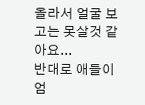올라서 얼굴 보고는 못살것 같아요...
반대로 애들이 엄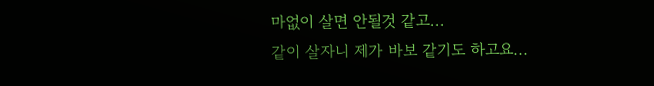마없이 살면 안될것 같고...
같이 살자니 제가 바보 같기도 하고요...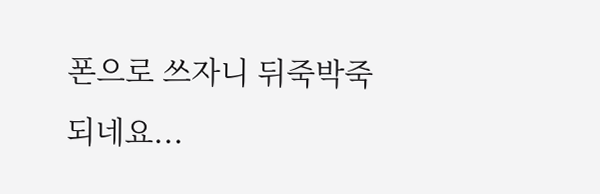폰으로 쓰자니 뒤죽박죽 되네요...